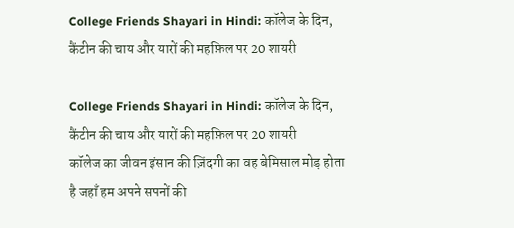College Friends Shayari in Hindi: कॉलेज के दिन, कैंटीन की चाय और यारों की महफ़िल पर 20 शायरी

College Friends Shayari in Hindi: कॉलेज के दिन, कैंटीन की चाय और यारों की महफ़िल पर 20 शायरी
कॉलेज का जीवन इंसान की ज़िंदगी का वह बेमिसाल मोड़ होता है जहाँ हम अपने सपनों की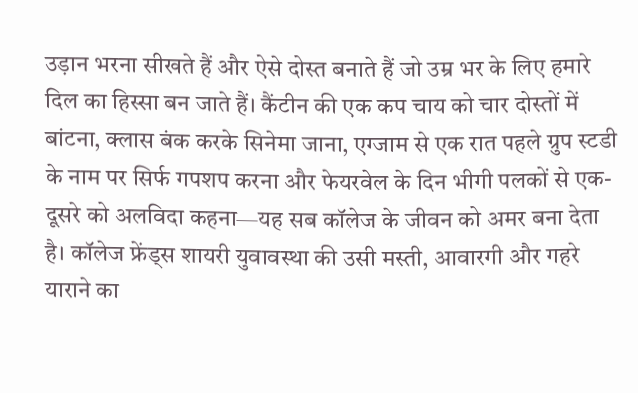उड़ान भरना सीखते हैं और ऐसे दोस्त बनाते हैं जो उम्र भर के लिए हमारे दिल का हिस्सा बन जाते हैं। कैंटीन की एक कप चाय को चार दोस्तों में बांटना, क्लास बंक करके सिनेमा जाना, एग्जाम से एक रात पहले ग्रुप स्टडी के नाम पर सिर्फ गपशप करना और फेयरवेल के दिन भीगी पलकों से एक-दूसरे को अलविदा कहना—यह सब कॉलेज के जीवन को अमर बना देता है। कॉलेज फ्रेंड्स शायरी युवावस्था की उसी मस्ती, आवारगी और गहरे याराने का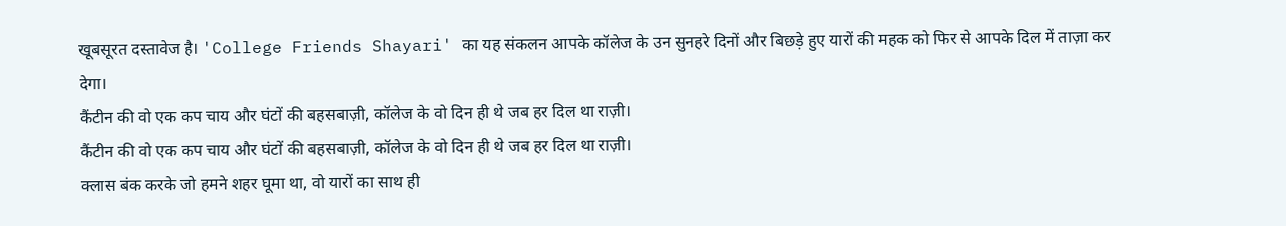खूबसूरत दस्तावेज है। 'College Friends Shayari' का यह संकलन आपके कॉलेज के उन सुनहरे दिनों और बिछड़े हुए यारों की महक को फिर से आपके दिल में ताज़ा कर देगा।
कैंटीन की वो एक कप चाय और घंटों की बहसबाज़ी, कॉलेज के वो दिन ही थे जब हर दिल था राज़ी।
कैंटीन की वो एक कप चाय और घंटों की बहसबाज़ी, कॉलेज के वो दिन ही थे जब हर दिल था राज़ी।
क्लास बंक करके जो हमने शहर घूमा था, वो यारों का साथ ही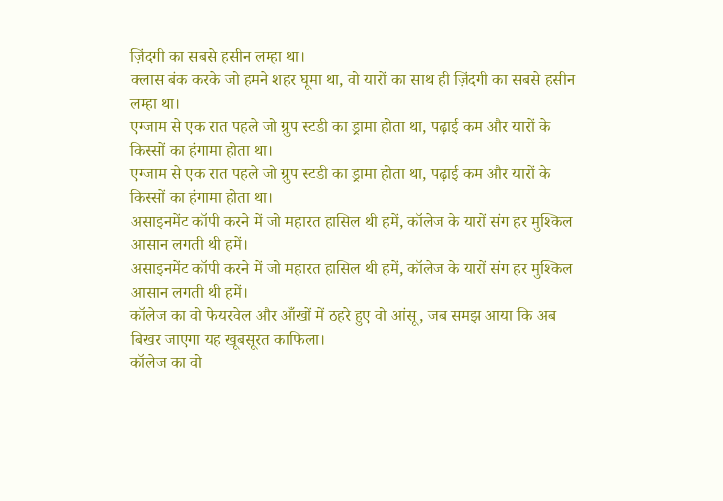ज़िंदगी का सबसे हसीन लम्हा था।
क्लास बंक करके जो हमने शहर घूमा था, वो यारों का साथ ही ज़िंदगी का सबसे हसीन लम्हा था।
एग्जाम से एक रात पहले जो ग्रुप स्टडी का ड्रामा होता था, पढ़ाई कम और यारों के किस्सों का हंगामा होता था।
एग्जाम से एक रात पहले जो ग्रुप स्टडी का ड्रामा होता था, पढ़ाई कम और यारों के किस्सों का हंगामा होता था।
असाइनमेंट कॉपी करने में जो महारत हासिल थी हमें, कॉलेज के यारों संग हर मुश्किल आसान लगती थी हमें।
असाइनमेंट कॉपी करने में जो महारत हासिल थी हमें, कॉलेज के यारों संग हर मुश्किल आसान लगती थी हमें।
कॉलेज का वो फेयरवेल और आँखों में ठहरे हुए वो आंसू, जब समझ आया कि अब बिखर जाएगा यह खूबसूरत काफिला।
कॉलेज का वो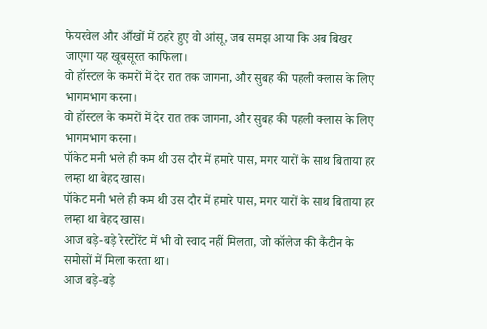फेयरवेल और आँखों में ठहरे हुए वो आंसू, जब समझ आया कि अब बिखर जाएगा यह खूबसूरत काफिला।
वो हॉस्टल के कमरों में देर रात तक जागना, और सुबह की पहली क्लास के लिए भागमभाग करना।
वो हॉस्टल के कमरों में देर रात तक जागना, और सुबह की पहली क्लास के लिए भागमभाग करना।
पॉकेट मनी भले ही कम थी उस दौर में हमारे पास, मगर यारों के साथ बिताया हर लम्हा था बेहद खास।
पॉकेट मनी भले ही कम थी उस दौर में हमारे पास, मगर यारों के साथ बिताया हर लम्हा था बेहद खास।
आज बड़े-बड़े रेस्टोरेंट में भी वो स्वाद नहीं मिलता, जो कॉलेज की कैंटीन के समोसों में मिला करता था।
आज बड़े-बड़े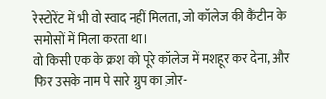रेस्टोरेंट में भी वो स्वाद नहीं मिलता, जो कॉलेज की कैंटीन के समोसों में मिला करता था।
वो किसी एक के क्रश को पूरे कॉलेज में मशहूर कर देना, और फिर उसके नाम पे सारे ग्रुप का ज़ोर-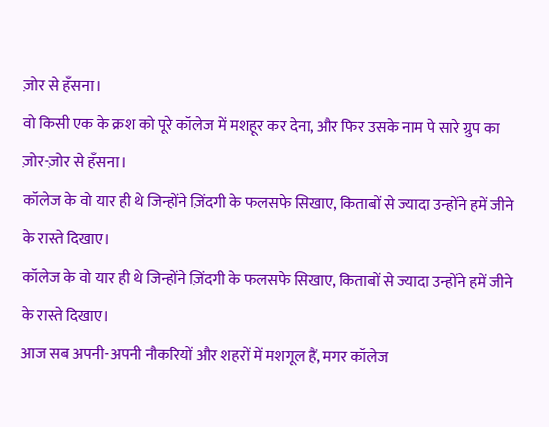ज़ोर से हँसना।
वो किसी एक के क्रश को पूरे कॉलेज में मशहूर कर देना, और फिर उसके नाम पे सारे ग्रुप का ज़ोर-ज़ोर से हँसना।
कॉलेज के वो यार ही थे जिन्होंने ज़िंदगी के फलसफे सिखाए, किताबों से ज्यादा उन्होंने हमें जीने के रास्ते दिखाए।
कॉलेज के वो यार ही थे जिन्होंने ज़िंदगी के फलसफे सिखाए, किताबों से ज्यादा उन्होंने हमें जीने के रास्ते दिखाए।
आज सब अपनी-अपनी नौकरियों और शहरों में मशगूल हैं, मगर कॉलेज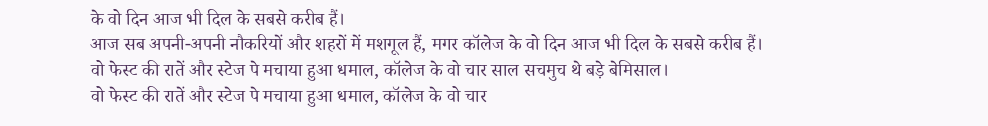के वो दिन आज भी दिल के सबसे करीब हैं।
आज सब अपनी-अपनी नौकरियों और शहरों में मशगूल हैं, मगर कॉलेज के वो दिन आज भी दिल के सबसे करीब हैं।
वो फेस्ट की रातें और स्टेज पे मचाया हुआ धमाल, कॉलेज के वो चार साल सचमुच थे बड़े बेमिसाल।
वो फेस्ट की रातें और स्टेज पे मचाया हुआ धमाल, कॉलेज के वो चार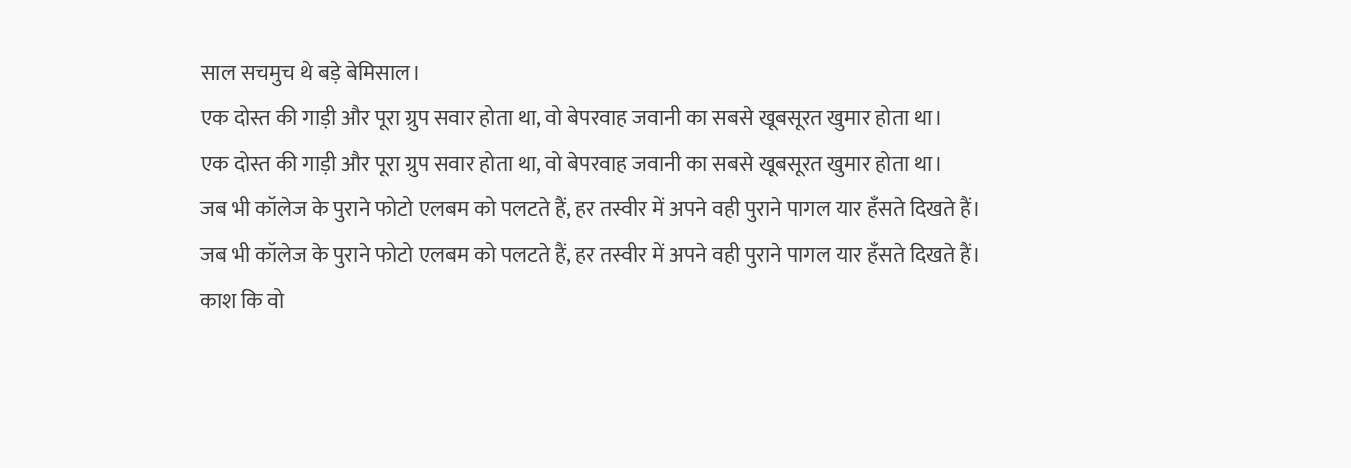साल सचमुच थे बड़े बेमिसाल।
एक दोस्त की गाड़ी और पूरा ग्रुप सवार होता था, वो बेपरवाह जवानी का सबसे खूबसूरत खुमार होता था।
एक दोस्त की गाड़ी और पूरा ग्रुप सवार होता था, वो बेपरवाह जवानी का सबसे खूबसूरत खुमार होता था।
जब भी कॉलेज के पुराने फोटो एलबम को पलटते हैं, हर तस्वीर में अपने वही पुराने पागल यार हँसते दिखते हैं।
जब भी कॉलेज के पुराने फोटो एलबम को पलटते हैं, हर तस्वीर में अपने वही पुराने पागल यार हँसते दिखते हैं।
काश कि वो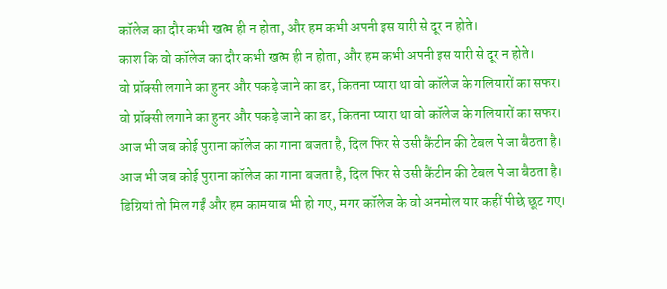कॉलेज का दौर कभी खत्म ही न होता, और हम कभी अपनी इस यारी से दूर न होते।
काश कि वो कॉलेज का दौर कभी खत्म ही न होता, और हम कभी अपनी इस यारी से दूर न होते।
वो प्रॉक्सी लगाने का हुनर और पकड़े जाने का डर, कितना प्यारा था वो कॉलेज के गलियारों का सफर।
वो प्रॉक्सी लगाने का हुनर और पकड़े जाने का डर, कितना प्यारा था वो कॉलेज के गलियारों का सफर।
आज भी जब कोई पुराना कॉलेज का गाना बजता है, दिल फिर से उसी कैंटीन की टेबल पे जा बैठता है।
आज भी जब कोई पुराना कॉलेज का गाना बजता है, दिल फिर से उसी कैंटीन की टेबल पे जा बैठता है।
डिग्रियां तो मिल गईं और हम कामयाब भी हो गए, मगर कॉलेज के वो अनमोल यार कहीं पीछे छूट गए।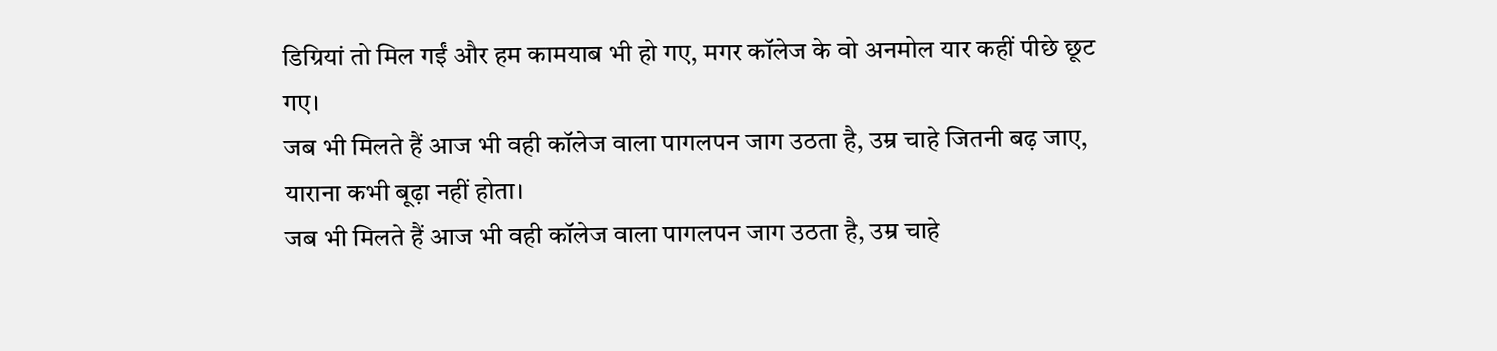डिग्रियां तो मिल गईं और हम कामयाब भी हो गए, मगर कॉलेज के वो अनमोल यार कहीं पीछे छूट गए।
जब भी मिलते हैं आज भी वही कॉलेज वाला पागलपन जाग उठता है, उम्र चाहे जितनी बढ़ जाए, याराना कभी बूढ़ा नहीं होता।
जब भी मिलते हैं आज भी वही कॉलेज वाला पागलपन जाग उठता है, उम्र चाहे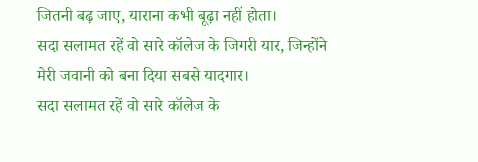जितनी बढ़ जाए, याराना कभी बूढ़ा नहीं होता।
सदा सलामत रहें वो सारे कॉलेज के जिगरी यार, जिन्होंने मेरी जवानी को बना दिया सबसे यादगार।
सदा सलामत रहें वो सारे कॉलेज के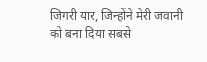जिगरी यार, जिन्होंने मेरी जवानी को बना दिया सबसे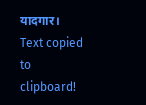यादगार।
Text copied to clipboard!